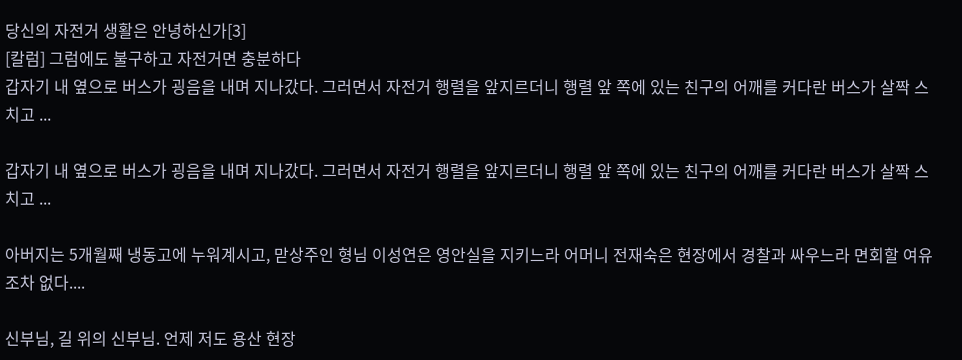당신의 자전거 생활은 안녕하신가[3]
[칼럼] 그럼에도 불구하고 자전거면 충분하다
갑자기 내 옆으로 버스가 굉음을 내며 지나갔다. 그러면서 자전거 행렬을 앞지르더니 행렬 앞 쪽에 있는 친구의 어깨를 커다란 버스가 살짝 스치고 ...

갑자기 내 옆으로 버스가 굉음을 내며 지나갔다. 그러면서 자전거 행렬을 앞지르더니 행렬 앞 쪽에 있는 친구의 어깨를 커다란 버스가 살짝 스치고 ...

아버지는 5개월째 냉동고에 누워계시고, 맏상주인 형님 이성연은 영안실을 지키느라 어머니 전재숙은 현장에서 경찰과 싸우느라 면회할 여유조차 없다....

신부님, 길 위의 신부님. 언제 저도 용산 현장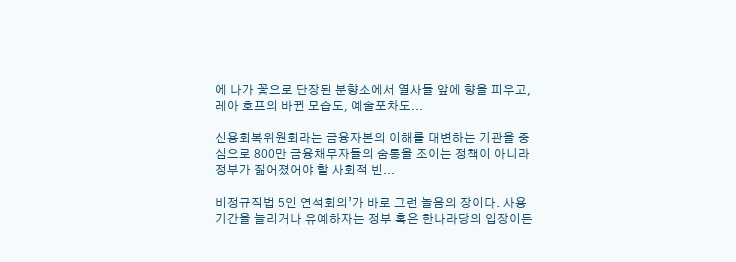에 나가 꽃으로 단장된 분향소에서 열사들 앞에 향을 피우고, 레아 호프의 바뀐 모습도, 예술포차도...

신용회복위원회라는 금융자본의 이해를 대변하는 기관을 중심으로 800만 금융채무자들의 숨통을 조이는 정책이 아니라 정부가 짊어졌어야 할 사회적 빈...

비정규직법 5인 연석회의’가 바로 그런 놀음의 장이다. 사용기간을 늘리거나 유예하자는 정부 혹은 한나라당의 입장이든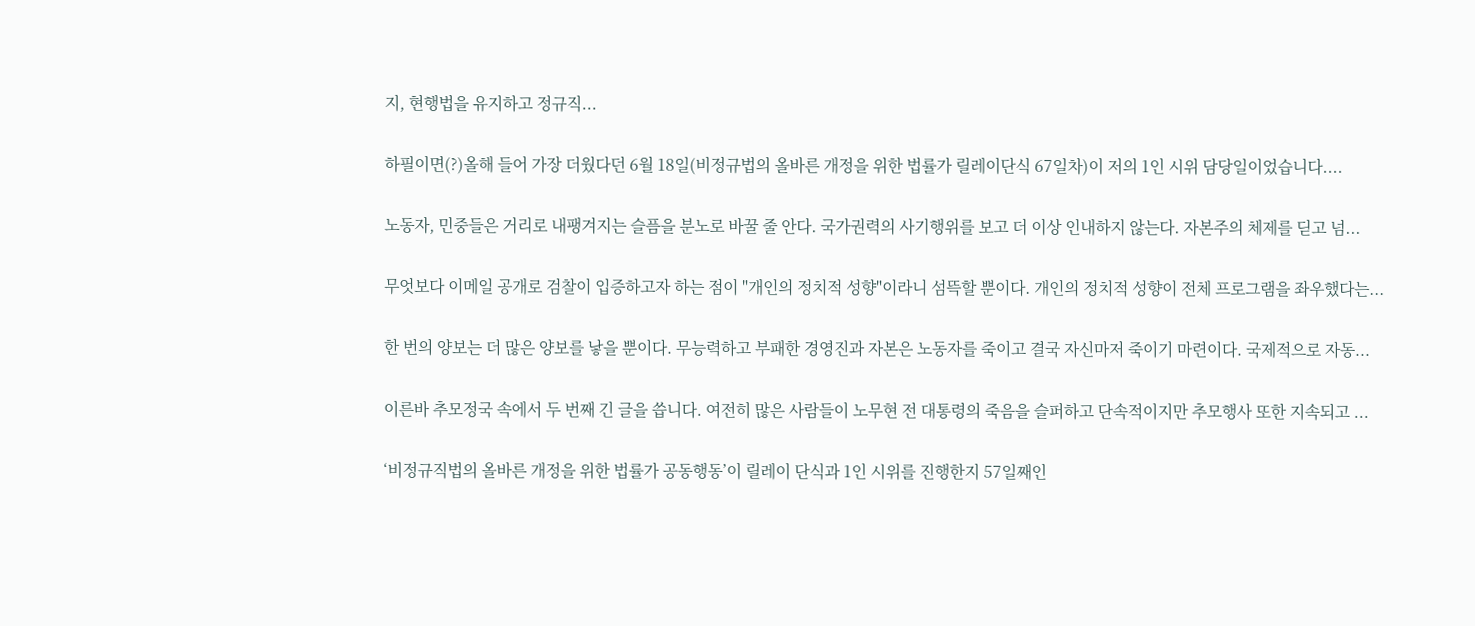지, 현행법을 유지하고 정규직...

하필이면(?)올해 들어 가장 더웠다던 6월 18일(비정규법의 올바른 개정을 위한 법률가 릴레이단식 67일차)이 저의 1인 시위 담당일이었습니다....

노동자, 민중들은 거리로 내팽겨지는 슬픔을 분노로 바꿀 줄 안다. 국가권력의 사기행위를 보고 더 이상 인내하지 않는다. 자본주의 체제를 딛고 넘...

무엇보다 이메일 공개로 검찰이 입증하고자 하는 점이 "개인의 정치적 성향"이라니 섬뜩할 뿐이다. 개인의 정치적 성향이 전체 프로그램을 좌우했다는...

한 번의 양보는 더 많은 양보를 낳을 뿐이다. 무능력하고 부패한 경영진과 자본은 노동자를 죽이고 결국 자신마저 죽이기 마련이다. 국제적으로 자동...

이른바 추모정국 속에서 두 번째 긴 글을 씁니다. 여전히 많은 사람들이 노무현 전 대통령의 죽음을 슬퍼하고 단속적이지만 추모행사 또한 지속되고 ...

‘비정규직법의 올바른 개정을 위한 법률가 공동행동’이 릴레이 단식과 1인 시위를 진행한지 57일째인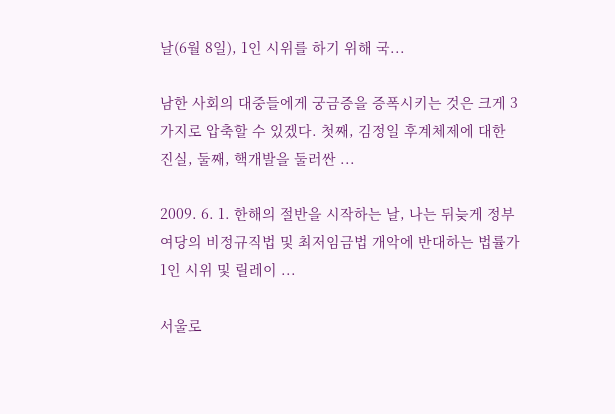날(6월 8일), 1인 시위를 하기 위해 국...

남한 사회의 대중들에게 궁금증을 증폭시키는 것은 크게 3가지로 압축할 수 있겠다. 첫째, 김정일 후계체제에 대한 진실, 둘째, 핵개발을 둘러싼 ...

2009. 6. 1. 한해의 절반을 시작하는 날, 나는 뒤늦게 정부여당의 비정규직법 및 최저임금법 개악에 반대하는 법률가 1인 시위 및 릴레이 ...

서울로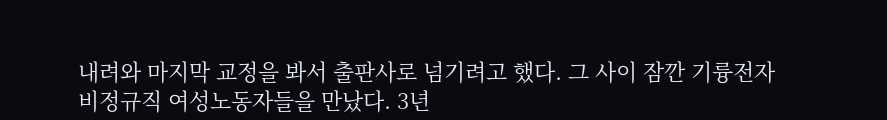내려와 마지막 교정을 봐서 출판사로 넘기려고 했다. 그 사이 잠깐 기륭전자 비정규직 여성노동자들을 만났다. 3년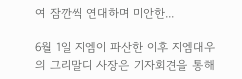여 잠깐씩 연대하며 미안한...

6월 1일 지엠이 파산한 이후 지엠대우의 그리말디 사장은 기자회견을 통해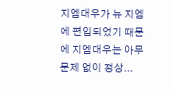지엠대우가 뉴 지엠에 편입되었기 때문에 지엠대우는 아무 문제 없이 정상...